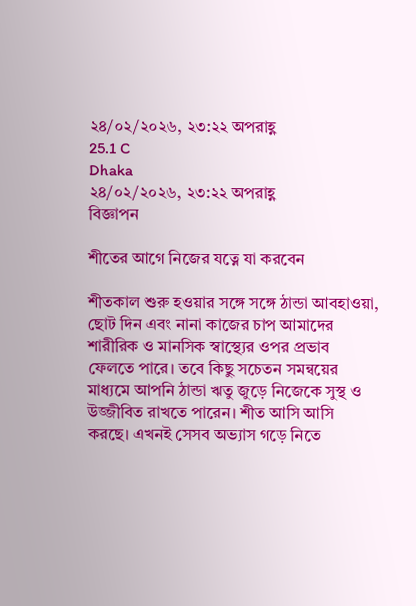২৪/০২/২০২৬, ২৩:২২ অপরাহ্ণ
25.1 C
Dhaka
২৪/০২/২০২৬, ২৩:২২ অপরাহ্ণ
বিজ্ঞাপন

শীতের আগে নিজের যত্নে যা করবেন

শীতকাল শুরু হওয়ার সঙ্গে সঙ্গে ঠান্ডা আবহাওয়া, ছোট দিন এবং নানা কাজের চাপ আমাদের শারীরিক ও মানসিক স্বাস্থ্যের ওপর প্রভাব ফেলতে পারে। তবে কিছু সচেতন সমন্বয়ের মাধ্যমে আপনি ঠান্ডা ঋতু জুড়ে নিজেকে সুস্থ ও উজ্জীবিত রাখতে পারেন। শীত আসি আসি করছে। এখনই সেসব অভ্যাস গড়ে নিতে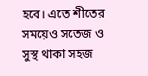হবে। এতে শীতের সময়েও সতেজ ও সুস্থ থাকা সহজ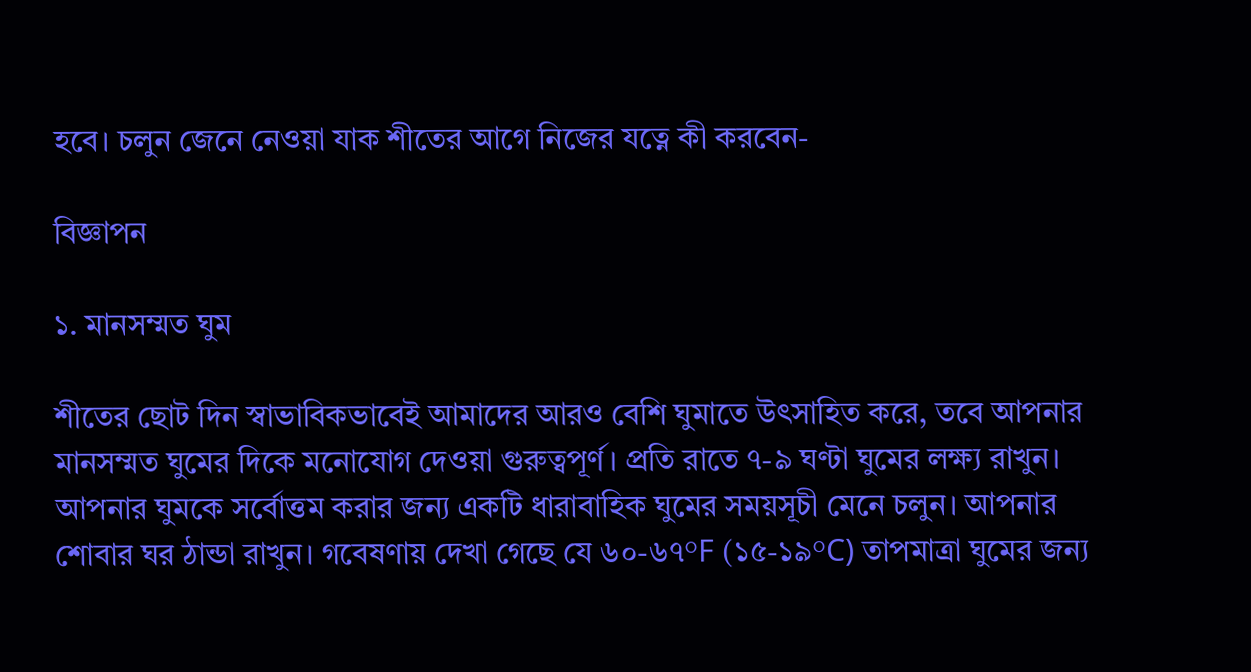হবে। চলুন জেনে নেওয়া যাক শীতের আগে নিজের যত্নে কী করবেন-

বিজ্ঞাপন

১. মানসম্মত ঘুম

শীতের ছোট দিন স্বাভাবিকভাবেই আমাদের আরও বেশি ঘুমাতে উৎসাহিত করে, তবে আপনার মানসম্মত ঘুমের দিকে মনোযোগ দেওয়া গুরুত্বপূর্ণ। প্রতি রাতে ৭-৯ ঘণ্টা ঘুমের লক্ষ্য রাখুন। আপনার ঘুমকে সর্বোত্তম করার জন্য একটি ধারাবাহিক ঘুমের সময়সূচী মেনে চলুন। আপনার শোবার ঘর ঠান্ডা রাখুন। গবেষণায় দেখা গেছে যে ৬০-৬৭°F (১৫-১৯°C) তাপমাত্রা ঘুমের জন্য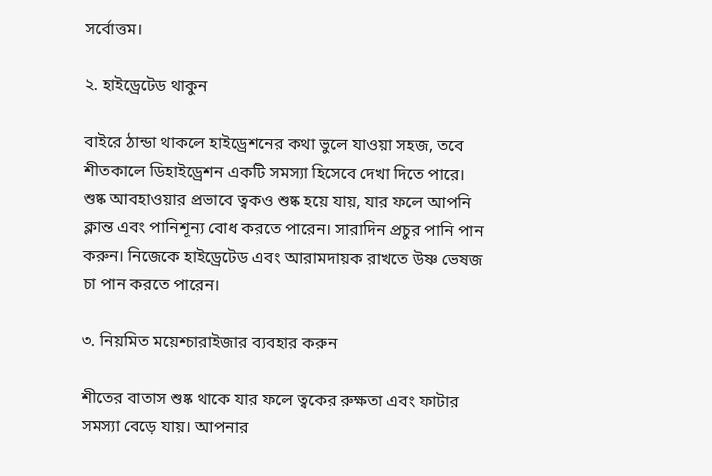সর্বোত্তম।

২. হাইড্রেটেড থাকুন

বাইরে ঠান্ডা থাকলে হাইড্রেশনের কথা ভুলে যাওয়া সহজ, তবে শীতকালে ডিহাইড্রেশন একটি সমস্যা হিসেবে দেখা দিতে পারে। শুষ্ক আবহাওয়ার প্রভাবে ত্বকও শুষ্ক হয়ে যায়, যার ফলে আপনি ক্লান্ত এবং পানিশূন্য বোধ করতে পারেন। সারাদিন প্রচুর পানি পান করুন। নিজেকে হাইড্রেটেড এবং আরামদায়ক রাখতে উষ্ণ ভেষজ চা পান করতে পারেন।

৩. নিয়মিত ময়েশ্চারাইজার ব্যবহার করুন

শীতের বাতাস শুষ্ক থাকে যার ফলে ত্বকের রুক্ষতা এবং ফাটার সমস্যা বেড়ে যায়। আপনার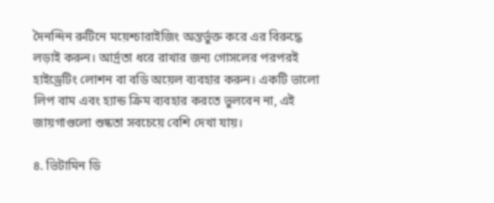দৈনন্দিন রুটিনে ময়েশ্চারাইজিং অন্তর্ভুক্ত করে এর বিরুদ্ধে লড়াই করুন। আর্দ্রতা ধরে রাখার জন্য গোসলের পরপরই হাইড্রেটিং লোশন বা বডি অয়েল ব্যবহার করুন। একটি ভালো লিপ বাম এবং হ্যান্ড ক্রিম ব্যবহার করতে ভুলবেন না, এই জায়গাগুলো শুষ্কতা সবচেয়ে বেশি দেখা যায়।

৪. ভিটামিন ডি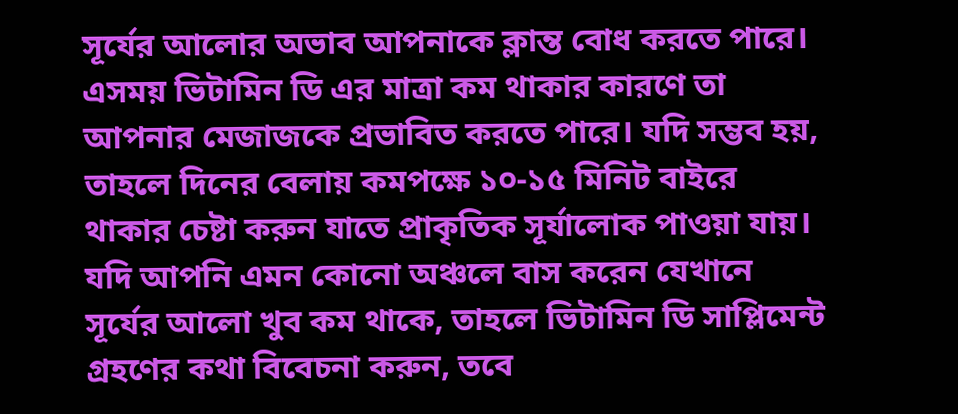সূর্যের আলোর অভাব আপনাকে ক্লান্ত বোধ করতে পারে। এসময় ভিটামিন ডি এর মাত্রা কম থাকার কারণে তা আপনার মেজাজকে প্রভাবিত করতে পারে। যদি সম্ভব হয়, তাহলে দিনের বেলায় কমপক্ষে ১০-১৫ মিনিট বাইরে থাকার চেষ্টা করুন যাতে প্রাকৃতিক সূর্যালোক পাওয়া যায়। যদি আপনি এমন কোনো অঞ্চলে বাস করেন যেখানে সূর্যের আলো খুব কম থাকে, তাহলে ভিটামিন ডি সাপ্লিমেন্ট গ্রহণের কথা বিবেচনা করুন, তবে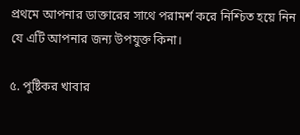প্রথমে আপনার ডাক্তারের সাথে পরামর্শ করে নিশ্চিত হয়ে নিন যে এটি আপনার জন্য উপযুক্ত কিনা।

৫. পুষ্টিকর খাবার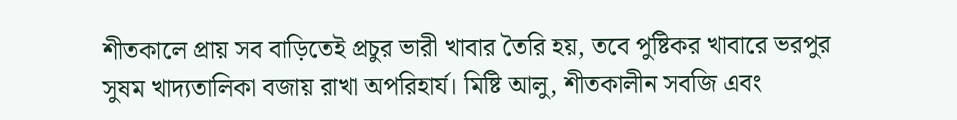শীতকালে প্রায় সব বাড়িতেই প্রচুর ভারী খাবার তৈরি হয়, তবে পুষ্টিকর খাবারে ভরপুর সুষম খাদ্যতালিকা বজায় রাখা অপরিহার্য। মিষ্টি আলু, শীতকালীন সবজি এবং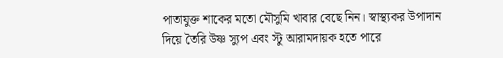পাতাযুক্ত শাকের মতো মৌসুমি খাবার বেছে নিন। স্বাস্থ্যকর উপাদান দিয়ে তৈরি উষ্ণ স্যুপ এবং স্টু আরামদায়ক হতে পারে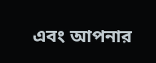এবং আপনার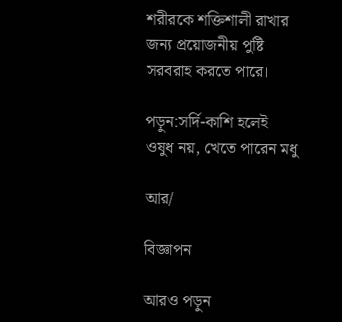শরীরকে শক্তিশালী রাখার জন্য প্রয়োজনীয় পুষ্টি সরবরাহ করতে পারে।

পড়ুন:সর্দি-কাশি হলেই ওষুধ নয়, খেতে পারেন মধু

আর/

বিজ্ঞাপন

আরও পড়ুন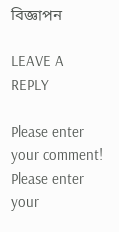বিজ্ঞাপন

LEAVE A REPLY

Please enter your comment!
Please enter your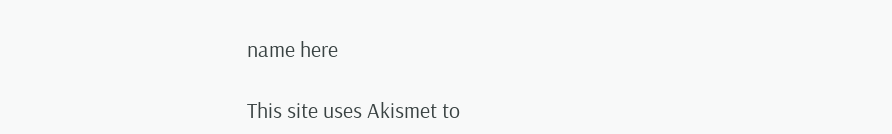name here

This site uses Akismet to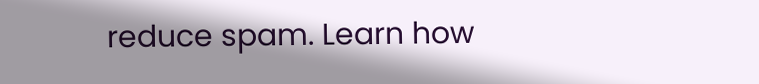reduce spam. Learn how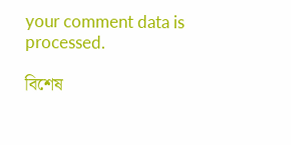your comment data is processed.

বিশেষ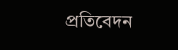প্রতিবেদন